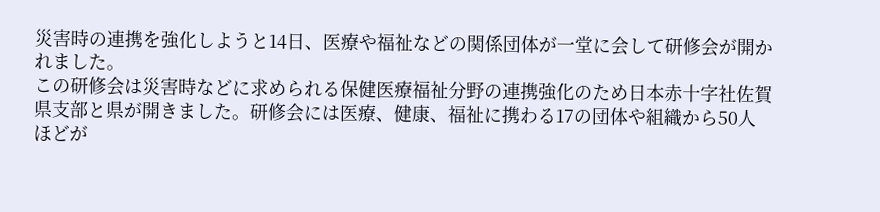災害時の連携を強化しようと14日、医療や福祉などの関係団体が一堂に会して研修会が開かれました。
この研修会は災害時などに求められる保健医療福祉分野の連携強化のため日本赤十字社佐賀県支部と県が開きました。研修会には医療、健康、福祉に携わる17の団体や組織から50人ほどが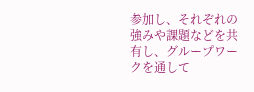参加し、それぞれの強みや課題などを共有し、グループワークを通して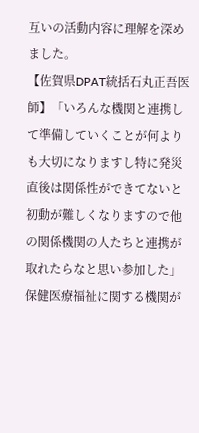互いの活動内容に理解を深めました。
【佐賀県DPAT統括石丸正吾医師】「いろんな機関と連携して準備していくことが何よりも大切になりますし特に発災直後は関係性ができてないと初動が難しくなりますので他の関係機関の人たちと連携が取れたらなと思い参加した」
保健医療福祉に関する機関が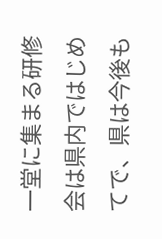一堂に集まる研修会は県内ではじめてで、県は今後も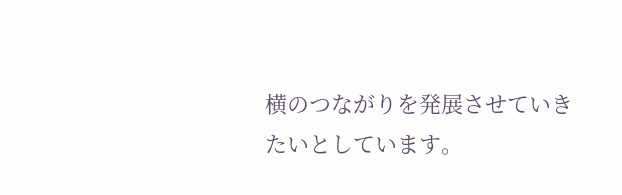横のつながりを発展させていきたいとしています。